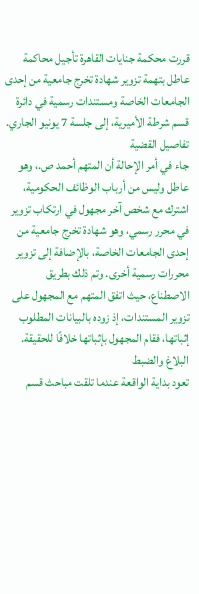قررت محكمة جنايات القاهرة تأجيل محاكمة عاطل بتهمة تزوير شهادة تخرج جامعية من إحدى الجامعات الخاصة ومستندات رسمية في دائرة قسم شرطة الأميرية، إلى جلسة 7 يونيو الجاري.
تفاصيل القضية
جاء في أمر الإحالة أن المتهم أحمد ص.، وهو عاطل وليس من أرباب الوظائف الحكومية، اشترك مع شخص آخر مجهول في ارتكاب تزوير في محرر رسمي، وهو شهادة تخرج جامعية من إحدى الجامعات الخاصة، بالإضافة إلى تزوير محررات رسمية أخرى. وتم ذلك بطريق الاصطناع، حيث اتفق المتهم مع المجهول على تزوير المستندات، إذ زوده بالبيانات المطلوب إثباتها، فقام المجهول بإثباتها خلافًا للحقيقة.
البلاغ والضبط
تعود بداية الواقعة عندما تلقت مباحث قسم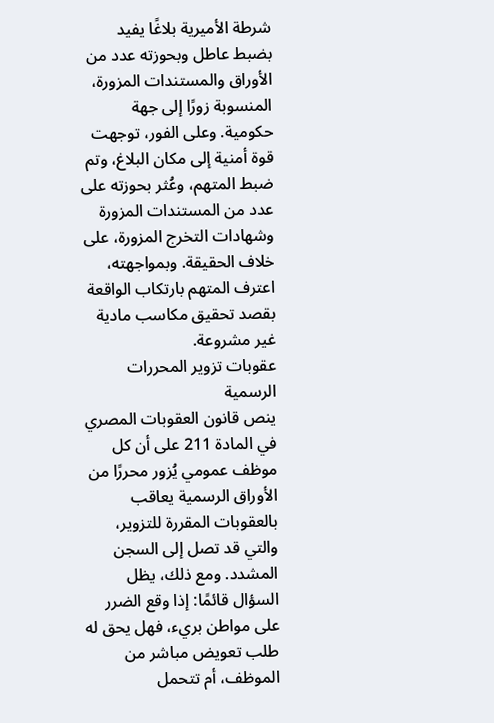شرطة الأميرية بلاغًا يفيد بضبط عاطل وبحوزته عدد من الأوراق والمستندات المزورة، المنسوبة زورًا إلى جهة حكومية. وعلى الفور، توجهت قوة أمنية إلى مكان البلاغ، وتم ضبط المتهم، وعُثر بحوزته على عدد من المستندات المزورة وشهادات التخرج المزورة، على خلاف الحقيقة. وبمواجهته، اعترف المتهم بارتكاب الواقعة بقصد تحقيق مكاسب مادية غير مشروعة.
عقوبات تزوير المحررات الرسمية
ينص قانون العقوبات المصري في المادة 211 على أن كل موظف عمومي يُزور محررًا من الأوراق الرسمية يعاقب بالعقوبات المقررة للتزوير، والتي قد تصل إلى السجن المشدد. ومع ذلك، يظل السؤال قائمًا: إذا وقع الضرر على مواطن بريء، فهل يحق له طلب تعويض مباشر من الموظف، أم تتحمل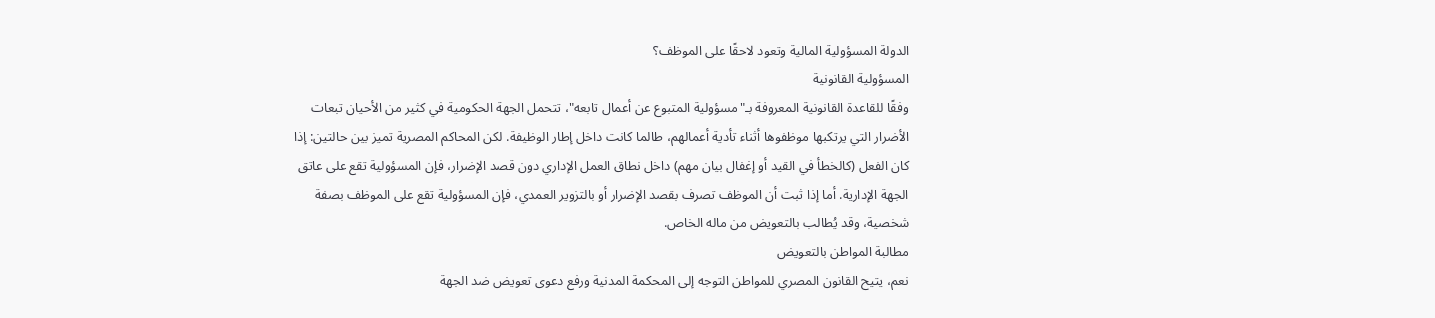الدولة المسؤولية المالية وتعود لاحقًا على الموظف؟
المسؤولية القانونية
وفقًا للقاعدة القانونية المعروفة بـ"مسؤولية المتبوع عن أعمال تابعه"، تتحمل الجهة الحكومية في كثير من الأحيان تبعات الأضرار التي يرتكبها موظفوها أثناء تأدية أعمالهم، طالما كانت داخل إطار الوظيفة. لكن المحاكم المصرية تميز بين حالتين: إذا كان الفعل (كالخطأ في القيد أو إغفال بيان مهم) داخل نطاق العمل الإداري دون قصد الإضرار، فإن المسؤولية تقع على عاتق الجهة الإدارية. أما إذا ثبت أن الموظف تصرف بقصد الإضرار أو بالتزوير العمدي، فإن المسؤولية تقع على الموظف بصفة شخصية، وقد يُطالب بالتعويض من ماله الخاص.
مطالبة المواطن بالتعويض
نعم، يتيح القانون المصري للمواطن التوجه إلى المحكمة المدنية ورفع دعوى تعويض ضد الجهة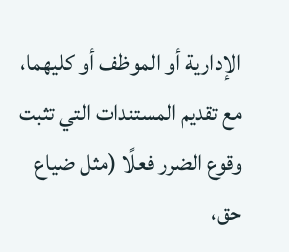الإدارية أو الموظف أو كليهما، مع تقديم المستندات التي تثبت وقوع الضرر فعلًا (مثل ضياع حق،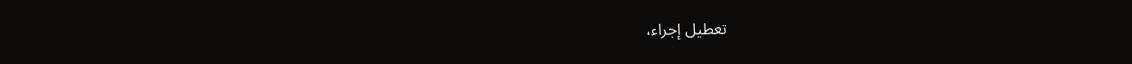تعطيل إجراء،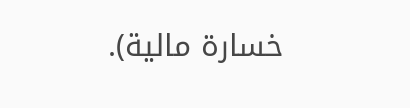خسارة مالية).